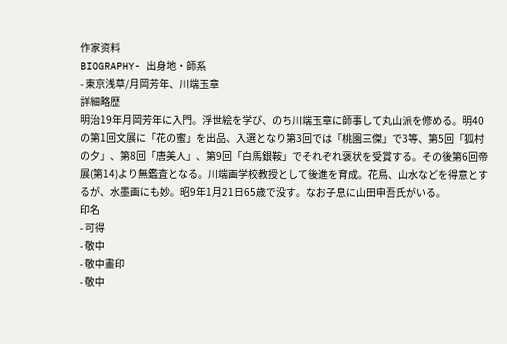作家资料
BIOGRAPHY- 出身地・師系
- 東京浅草/月岡芳年、川端玉章
詳細略歴
明治19年月岡芳年に入門。浮世絵を学び、のち川端玉章に師事して丸山派を修める。明40の第1回文展に「花の蜜」を出品、入選となり第3回では「桃園三傑」で3等、第5回「狐村の夕」、第8回「唐美人」、第9回「白馬銀鞍」でそれぞれ褒状を受賞する。その後第6回帝展(第14)より無鑑査となる。川端画学校教授として後進を育成。花鳥、山水などを得意とするが、水墨画にも妙。昭9年1月21日65歳で没す。なお子息に山田申吾氏がいる。
印名
- 可得
- 敬中
- 敬中畫印
- 敬中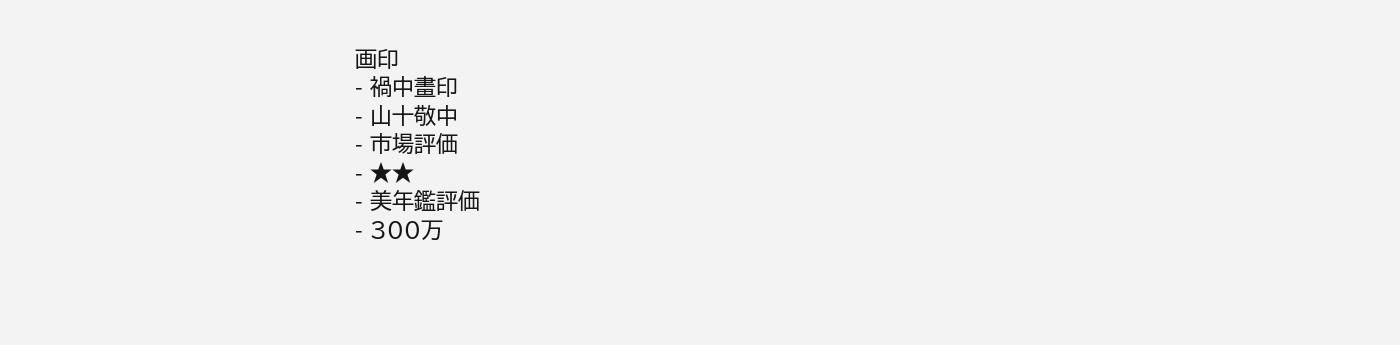画印
- 禍中畫印
- 山十敬中
- 市場評価
- ★★
- 美年鑑評価
- 300万